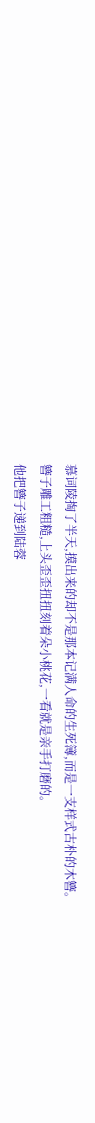慕词陵掏了半天,摸出来的却不是那本记满人命的生死簿,而是一支样式古朴的木簪。
簪子雕工粗糙,上头歪歪扭扭刻着朵小桃花,一看就是亲手打磨的。
他把簪子递到陆蓉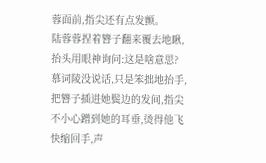蓉面前,指尖还有点发颤。
陆蓉蓉捏着簪子翻来覆去地瞅,抬头用眼神询问:这是啥意思?
慕词陵没说话,只是笨拙地抬手,把簪子插进她鬓边的发间,指尖不小心蹭到她的耳垂,烫得他飞快缩回手,声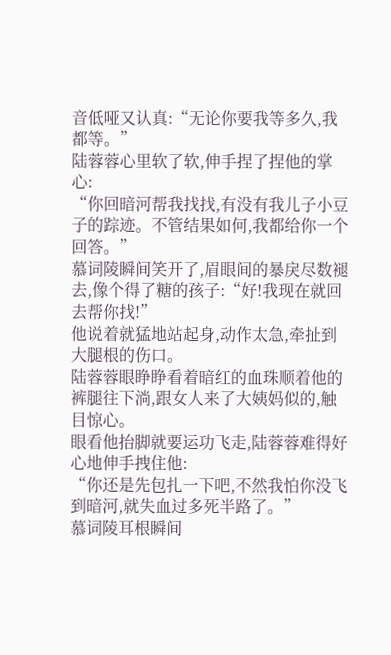音低哑又认真:“无论你要我等多久,我都等。”
陆蓉蓉心里软了软,伸手捏了捏他的掌心:
“你回暗河帮我找找,有没有我儿子小豆子的踪迹。不管结果如何,我都给你一个回答。”
慕词陵瞬间笑开了,眉眼间的暴戾尽数褪去,像个得了糖的孩子:“好!我现在就回去帮你找!”
他说着就猛地站起身,动作太急,牵扯到大腿根的伤口。
陆蓉蓉眼睁睁看着暗红的血珠顺着他的裤腿往下淌,跟女人来了大姨妈似的,触目惊心。
眼看他抬脚就要运功飞走,陆蓉蓉难得好心地伸手拽住他:
“你还是先包扎一下吧,不然我怕你没飞到暗河,就失血过多死半路了。”
慕词陵耳根瞬间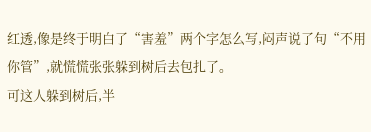红透,像是终于明白了“害羞”两个字怎么写,闷声说了句“不用你管”,就慌慌张张躲到树后去包扎了。
可这人躲到树后,半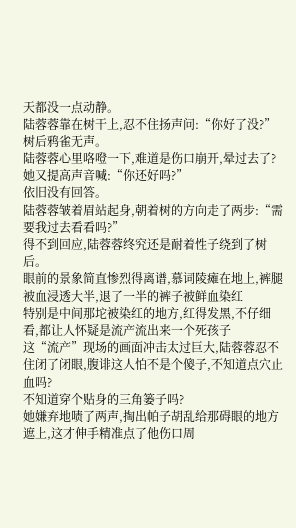天都没一点动静。
陆蓉蓉靠在树干上,忍不住扬声问:“你好了没?”
树后鸦雀无声。
陆蓉蓉心里咯噔一下,难道是伤口崩开,晕过去了?她又提高声音喊:“你还好吗?”
依旧没有回答。
陆蓉蓉皱着眉站起身,朝着树的方向走了两步:“需要我过去看看吗?”
得不到回应,陆蓉蓉终究还是耐着性子绕到了树后。
眼前的景象简直惨烈得离谱,慕词陵瘫在地上,裤腿被血浸透大半,退了一半的裤子被鲜血染红
特别是中间那坨被染红的地方,红得发黑,不仔细看,都让人怀疑是流产流出来一个死孩子
这“流产”现场的画面冲击太过巨大,陆蓉蓉忍不住闭了闭眼,腹诽这人怕不是个傻子,不知道点穴止血吗?
不知道穿个贴身的三角篓子吗?
她嫌弃地啧了两声,掏出帕子胡乱给那碍眼的地方遮上,这才伸手精准点了他伤口周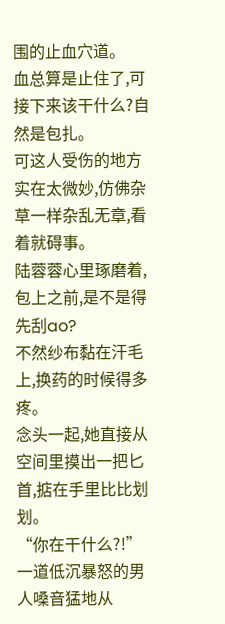围的止血穴道。
血总算是止住了,可接下来该干什么?自然是包扎。
可这人受伤的地方实在太微妙,仿佛杂草一样杂乱无章,看着就碍事。
陆蓉蓉心里琢磨着,包上之前,是不是得先刮ao?
不然纱布黏在汗毛上,换药的时候得多疼。
念头一起,她直接从空间里摸出一把匕首,掂在手里比比划划。
“你在干什么?!”
一道低沉暴怒的男人嗓音猛地从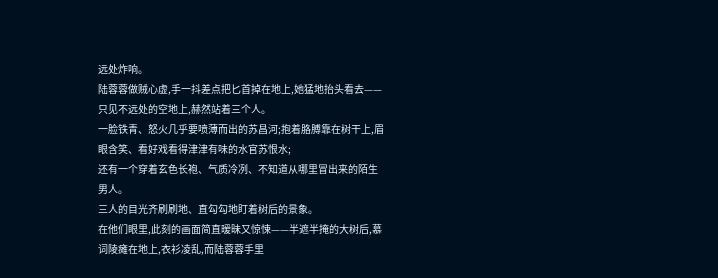远处炸响。
陆蓉蓉做贼心虚,手一抖差点把匕首掉在地上,她猛地抬头看去——
只见不远处的空地上,赫然站着三个人。
一脸铁青、怒火几乎要喷薄而出的苏昌河;抱着胳膊靠在树干上,眉眼含笑、看好戏看得津津有味的水官苏恨水;
还有一个穿着玄色长袍、气质冷冽、不知道从哪里冒出来的陌生男人。
三人的目光齐刷刷地、直勾勾地盯着树后的景象。
在他们眼里,此刻的画面简直暧昧又惊悚——半遮半掩的大树后,慕词陵瘫在地上,衣衫凌乱,而陆蓉蓉手里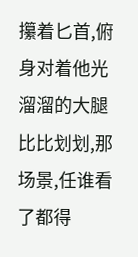攥着匕首,俯身对着他光溜溜的大腿比比划划,那场景,任谁看了都得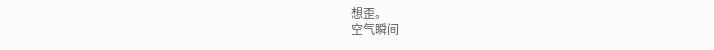想歪。
空气瞬间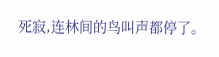死寂,连林间的鸟叫声都停了。